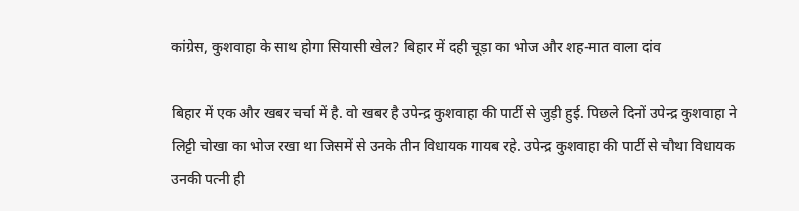कांग्रेस, कुशवाहा के साथ होगा सियासी खेल? बिहार में दही चूड़ा का भोज और शह-मात वाला दांव

बिहार में एक और खबर चर्चा में है. वो खबर है उपेन्द्र कुशवाहा की पार्टी से जुड़ी हुई. पिछले दिनों उपेन्द्र कुशवाहा ने लिट्टी चोखा का भोज रखा था जिसमें से उनके तीन विधायक गायब रहे. उपेन्द्र कुशवाहा की पार्टी से चौथा विधायक उनकी पत्नी ही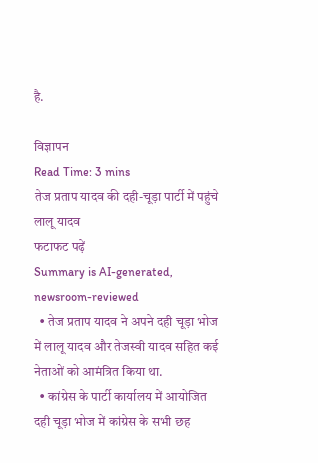है.

विज्ञापन
Read Time: 3 mins
तेज प्रताप यादव की दही-चूड़ा पार्टी में पहुंचे लालू यादव
फटाफट पढ़ें
Summary is AI-generated, newsroom-reviewed
  • तेज प्रताप यादव ने अपने दही चूड़ा भोज में लालू यादव और तेजस्वी यादव सहित कई नेताओं को आमंत्रित किया था.
  • कांग्रेस के पार्टी कार्यालय में आयोजित दही चूड़ा भोज में कांग्रेस के सभी छह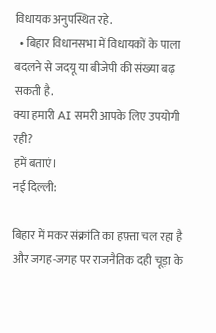विधायक अनुपस्थित रहे.
  • बिहार विधानसभा में विधायकों के पाला बदलने से जदयू या बीजेपी की संख्या बढ़ सकती है.
क्या हमारी AI समरी आपके लिए उपयोगी रही?
हमें बताएं।
नई दिल्ली:

बिहार में मकर संक्रांति का हफ़्ता चल रहा है और जगह-जगह पर राजनैतिक दही चूड़ा के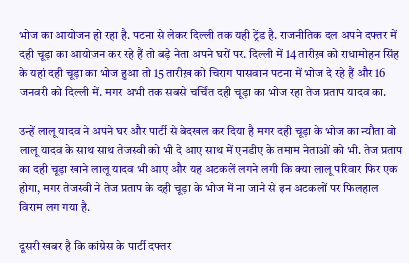भोज का आयोजन हो रहा है. पटना से लेकर दिल्ली तक यही ट्रेंड है. राजनीतिक दल अपने दफ्तर में दही चूड़ा का आयोजन कर रहे हैं तो बड़े नेता अपने घरों पर. दिल्ली में 14 तारीख़ को राधामोहन सिंह के यहां दही चूड़ा का भोज हुआ तो 15 तारीख़ को चिराग पासवान पटना में भोज दे रहे हैं और 16 जनवरी को दिल्ली में. मगर अभी तक सबसे चर्चित दही चूड़ा का भोज रहा तेज प्रताप यादव का.

उन्हें लालू यादव ने अपने घर और पार्टी से बेदखल कर दिया है मगर दही चूड़ा के भोज का न्यौता वो लालू यादव के साथ साथ तेजस्वी को भी दे आए साथ में एनडीए के तमाम नेताओं को भी. तेज प्रताप का दही चूड़ा खाने लालू यादव भी आए और यह अटकलें लगने लगी कि क्या लालू परिवार फिर एक होगा, मगर तेजस्वी ने तेज प्रताप के दही चूड़ा के भोज में ना जाने से इन अटकलों पर फिलहाल विराम लग गया है.

दूसरी खबर है कि कांग्रेस के पार्टी दफ्तर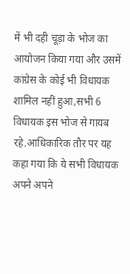में भी दही चूड़ा के भोज का आयोजन किया गया और उसमें कांग्रेस के कोई भी विधायक शामिल नहीं हुआ,सभी 6 विधायक इस भोज से गायब रहे.आधिकारिक तौर पर यह कहा गया कि ये सभी विधायक अपने अपने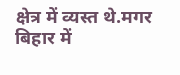क्षेत्र में व्यस्त थे.मगर बिहार में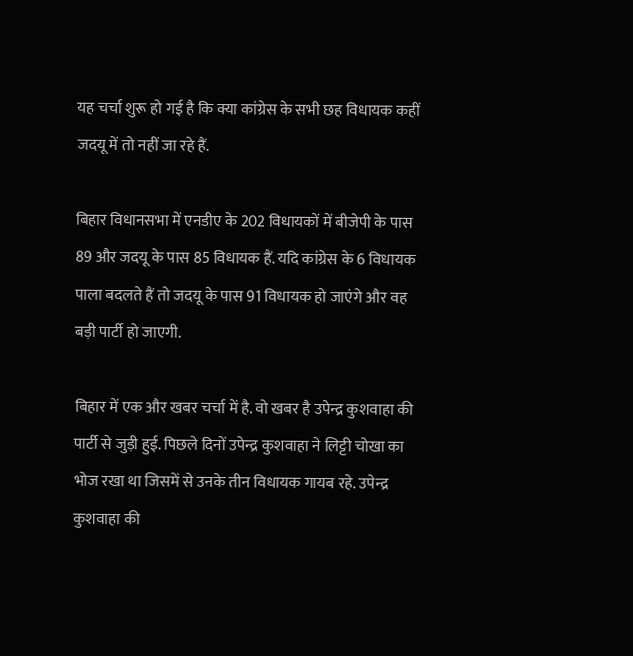यह चर्चा शुरू हो गई है कि क्या कांग्रेस के सभी छह विधायक कहीं जदयू में तो नहीं जा रहे हैं.

बिहार विधानसभा में एनडीए के 202 विधायकों में बीजेपी के पास 89 और जदयू के पास 85 विधायक हैं. यदि कांग्रेस के 6 विधायक पाला बदलते हैं तो जदयू के पास 91 विधायक हो जाएंगे और वह बड़ी पार्टी हो जाएगी.

बिहार में एक और खबर चर्चा में है. वो खबर है उपेन्द्र कुशवाहा की पार्टी से जुड़ी हुई. पिछले दिनों उपेन्द्र कुशवाहा ने लिट्टी चोखा का भोज रखा था जिसमें से उनके तीन विधायक गायब रहे. उपेन्द्र कुशवाहा की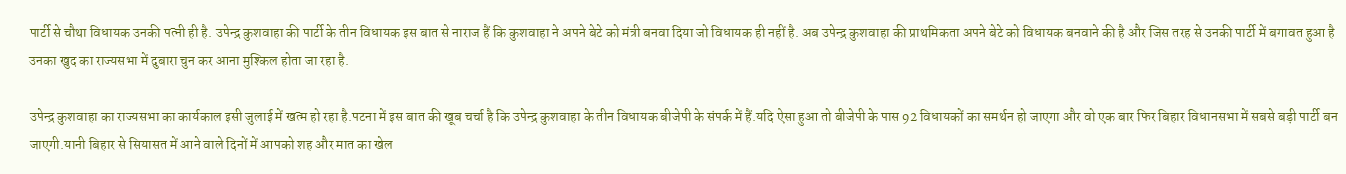पार्टी से चौथा विधायक उनकी पत्नी ही है. उपेन्द्र कुशवाहा की पार्टी के तीन विधायक इस बात से नाराज हैं कि कुशवाहा ने अपने बेटे को मंत्री बनवा दिया जो विधायक ही नहीं है. अब उपेन्द्र कुशवाहा की प्राथमिकता अपने बेटे को विधायक बनवाने की है और जिस तरह से उनकी पार्टी में बगावत हुआ है उनका खुद का राज्यसभा में दुबारा चुन कर आना मुश्किल होता जा रहा है.

उपेन्द्र कुशवाहा का राज्यसभा का कार्यकाल इसी जुलाई में खत्म हो रहा है.पटना में इस बात की खूब चर्चा है कि उपेन्द्र कुशवाहा के तीन विधायक बीजेपी के संपर्क में हैं.यदि ऐसा हुआ तो बीजेपी के पास 92 विधायकों का समर्थन हो जाएगा और वो एक बार फिर बिहार विधानसभा में सबसे बड़ी पार्टी बन जाएगी.यानी बिहार से सियासत में आने वाले दिनों में आपको शह और मात का खेल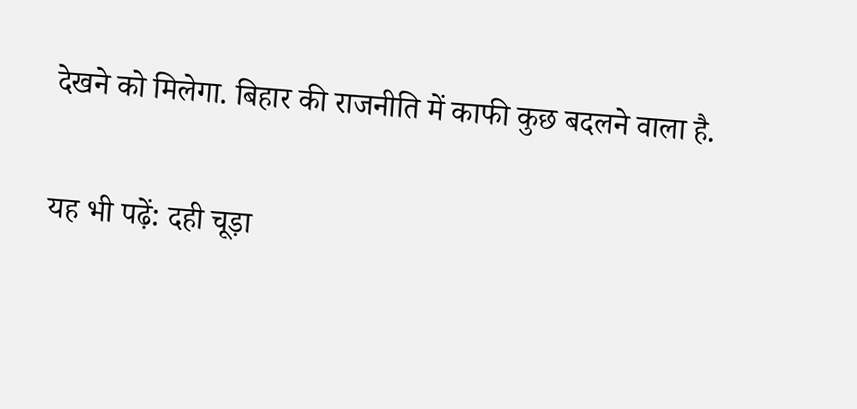देखने को मिलेगा. बिहार की राजनीति में काफी कुछ बदलने वाला है.

यह भी पढ़ें: दही चूड़ा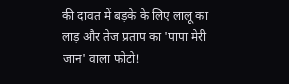की दावत में बड़के के लिए लालू का लाड़ और तेज प्रताप का 'पापा मेरी जान' वाला फोटो!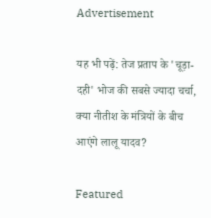Advertisement

यह भी पढ़ें: तेज प्रताप के 'चूड़ा-दही' भोज की सबसे ज्यादा चर्चा, क्या नीतीश के मंत्रियों के बीच आएंगे लालू यादव?

Featured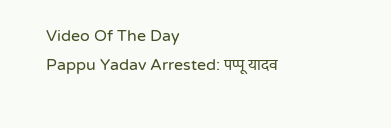Video Of The Day
Pappu Yadav Arrested: पप्पू यादव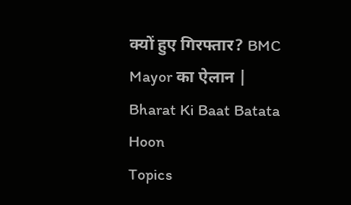क्यों हुए गिरफ्तार? BMC Mayor का ऐलान | Bharat Ki Baat Batata Hoon
Topics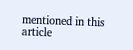mentioned in this article